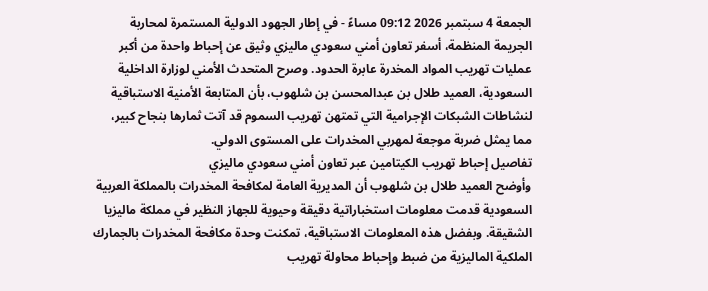الجمعة 4 سبتمبر 2026 09:12 مساءً - في إطار الجهود الدولية المستمرة لمحاربة الجريمة المنظمة، أسفر تعاون أمني سعودي ماليزي وثيق عن إحباط واحدة من أكبر عمليات تهريب المواد المخدرة عابرة الحدود. وصرح المتحدث الأمني لوزارة الداخلية السعودية، العميد طلال بن عبدالمحسن بن شلهوب، بأن المتابعة الأمنية الاستباقية لنشاطات الشبكات الإجرامية التي تمتهن تهريب السموم قد آتت ثمارها بنجاح كبير، مما يمثل ضربة موجعة لمهربي المخدرات على المستوى الدولي.
تفاصيل إحباط تهريب الكيتامين عبر تعاون أمني سعودي ماليزي
وأوضح العميد طلال بن شلهوب أن المديرية العامة لمكافحة المخدرات بالمملكة العربية السعودية قدمت معلومات استخباراتية دقيقة وحيوية للجهاز النظير في مملكة ماليزيا الشقيقة. وبفضل هذه المعلومات الاستباقية، تمكنت وحدة مكافحة المخدرات بالجمارك الملكية الماليزية من ضبط وإحباط محاولة تهريب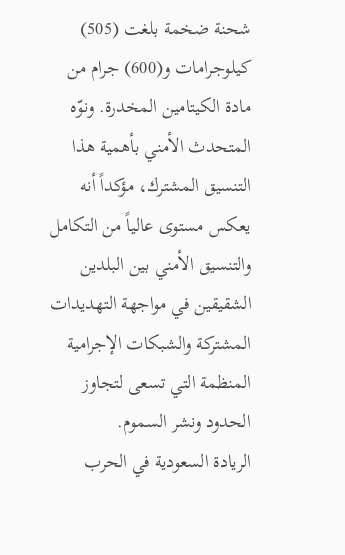شحنة ضخمة بلغت (505) كيلوجرامات و(600) جرام من مادة الكيتامين المخدرة. ونوّه المتحدث الأمني بأهمية هذا التنسيق المشترك، مؤكداً أنه يعكس مستوى عالياً من التكامل والتنسيق الأمني بين البلدين الشقيقين في مواجهة التهديدات المشتركة والشبكات الإجرامية المنظمة التي تسعى لتجاوز الحدود ونشر السموم.
الريادة السعودية في الحرب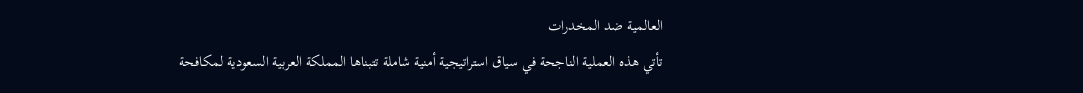العالمية ضد المخدرات
تأتي هذه العملية الناجحة في سياق استراتيجية أمنية شاملة تتبناها المملكة العربية السعودية لمكافحة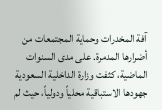آفة المخدرات وحماية المجتمعات من أضرارها المدمرة. على مدى السنوات الماضية، كثفت وزارة الداخلية السعودية جهودها الاستباقية محلياً ودولياً، حيث لم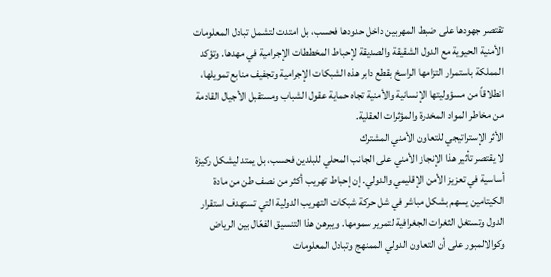تقتصر جهودها على ضبط المهربين داخل حدودها فحسب، بل امتدت لتشمل تبادل المعلومات الأمنية الحيوية مع الدول الشقيقة والصديقة لإحباط المخططات الإجرامية في مهدها. وتؤكد المملكة باستمرار التزامها الراسخ بقطع دابر هذه الشبكات الإجرامية وتجفيف منابع تمويلها، انطلاقاً من مسؤوليتها الإنسانية والأمنية تجاه حماية عقول الشباب ومستقبل الأجيال القادمة من مخاطر المواد المخدرة والمؤثرات العقلية.
الأثر الإستراتيجي للتعاون الأمني المشترك
لا يقتصر تأثير هذا الإنجاز الأمني على الجانب المحلي للبلدين فحسب، بل يمتد ليشكل ركيزة أساسية في تعزيز الأمن الإقليمي والدولي. إن إحباط تهريب أكثر من نصف طن من مادة الكيتامين يسهم بشكل مباشر في شل حركة شبكات التهريب الدولية التي تستهدف استقرار الدول وتستغل الثغرات الجغرافية لتمرير سمومها. ويبرهن هذا التنسيق الفعّال بين الرياض وكوالالمبور على أن التعاون الدولي الممنهج وتبادل المعلومات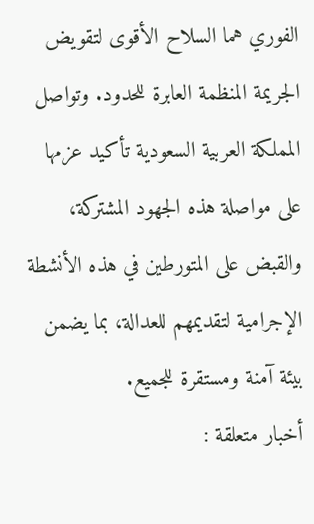الفوري هما السلاح الأقوى لتقويض الجريمة المنظمة العابرة للحدود. وتواصل المملكة العربية السعودية تأكيد عزمها على مواصلة هذه الجهود المشتركة، والقبض على المتورطين في هذه الأنشطة الإجرامية لتقديمهم للعدالة، بما يضمن بيئة آمنة ومستقرة للجميع.
أخبار متعلقة :